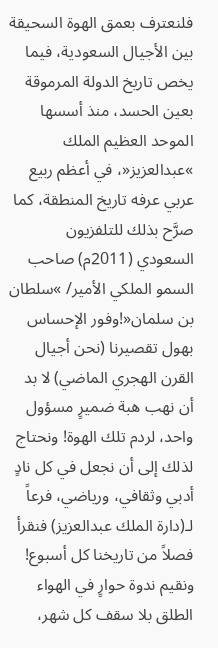فلنعترف بعمق الهوة السحيقة بين الأجيال السعودية، فيما يخص تاريخ الدولة المرموقة بعين الحسد، منذ أسسها الموحد العظيم الملك »عبدالعزيز«، في أعظم ربيع عربي عرفه تاريخ المنطقة، كما صرَّح بذلك للتلفزيون السعودي (2011م) صاحب السمو الملكي الأمير/ »سلطان بن سلمان«!وفور الإحساس بهول تقصيرنا (نحن أجيال القرن الهجري الماضي) لا بد أن نهب هبة ضميرٍ مسؤول واحد، لردم تلك الهوة! ونحتاج لذلك إلى أن نجعل في كل نادٍ أدبي وثقافي، ورياضي، فرعاً لـ(دارة الملك عبدالعزيز) فنقرأ فصلاً من تاريخنا كل أسبوع! ونقيم ندوة حوارٍ في الهواء الطلق بلا سقف كل شهر،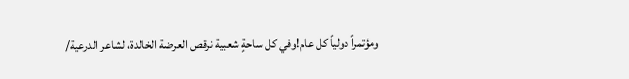ومؤتمراً دولياً كل عام!وفي كل ساحةٍ شعبية نرقص العرضة الخالدة، لشاعر الدرعية/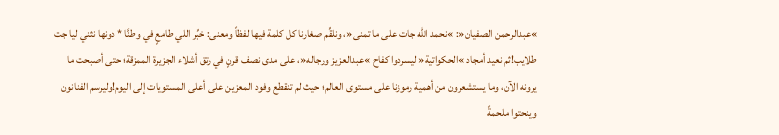»عبدالرحمن الصفيان«: »نحمد الله جات على ما تمنى«، ونلقِّم صغارنا كل كلمة فيها لفظاً ومعنى: خبِّر اللي طامعٍ في وطنَّا * دونها نثني ليا جت طلايب!ثم نعيد أمجاد »الحكواتية« ليسردوا كفاح »عبدالعزيز ورجاله«، على مدى نصف قرنٍ في رتق أشلاء الجزيرة الممزقة؛ حتى أصبحت ما يرونه الآن، وما يستشعرون من أهمية رموزنا على مستوى العالم؛ حيث لم تنقطع وفود المعزين على أعلى المستويات إلى اليوم!وليرسم الفنانون وينحتوا ملحمةً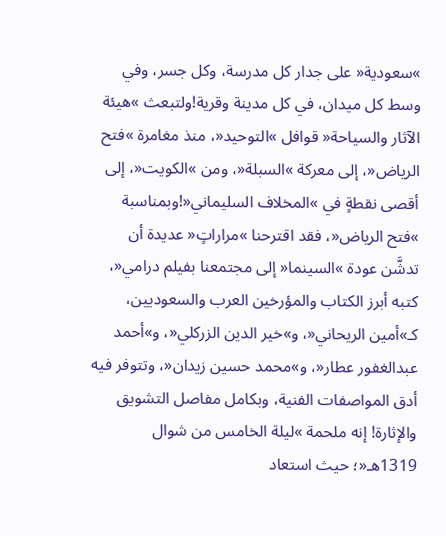»سعودية« على جدار كل مدرسة، وكل جسر، وفي وسط كل ميدان، في كل مدينة وقرية!ولتبعث »هيئة الآثار والسياحة« قوافل »التوحيد«، منذ مغامرة »فتح الرياض«، إلى معركة »السبلة«، ومن »الكويت«، إلى أقصى نقطةٍ في »المخلاف السليماني«!وبمناسبة »فتح الرياض«، فقد اقترحنا »مراراتٍ« عديدة أن تدشَّن عودة »السينما« إلى مجتمعنا بفيلم درامي«، كتبه أبرز الكتاب والمؤرخين العرب والسعوديين، كـ»أمين الريحاني«، و»خير الدين الزركلي«، و»أحمد عبدالغفور عطار«، و»محمد حسين زيدان«، وتتوفر فيه أدق المواصفات الفنية، وبكامل مفاصل التشويق والإثارة! إنه ملحمة »ليلة الخامس من شوال 1319هـ«؛ حيث استعاد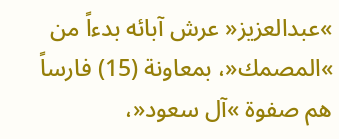»عبدالعزيز« عرش آبائه بدءاً من »المصمك«، بمعاونة (15) فارساً هم صفوة »آل سعود«،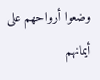وضعوا أرواحهم على أيمانهم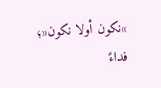»نكون أولا نكون«؛ فداءً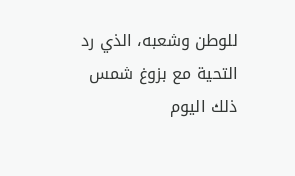للوطن وشعبه، الذي رد التحية مع بزوغ شمس ذلك اليوم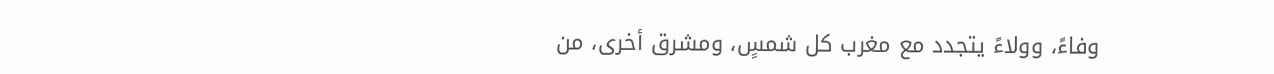وفاءً، وولاءً يتجدد مع مغرب كل شمسٍ، ومشرق أخرى، من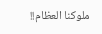ملوكنا العظام!!